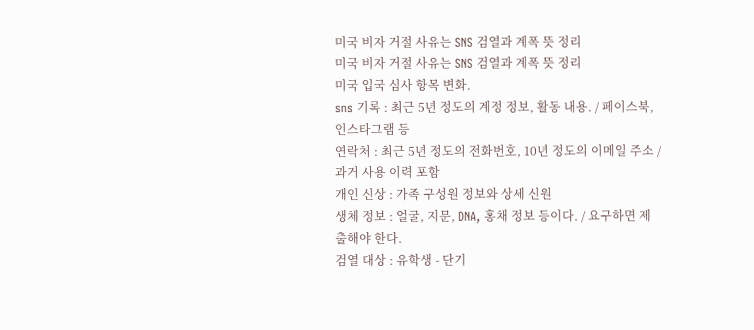미국 비자 거절 사유는 SNS 검열과 계폭 뜻 정리
미국 비자 거절 사유는 SNS 검열과 계폭 뜻 정리
미국 입국 심사 항목 변화.
sns 기록 : 최근 5년 정도의 계정 정보, 활동 내용. / 페이스북, 인스타그램 등
연락처 : 최근 5년 정도의 전화번호, 10년 정도의 이메일 주소 / 과거 사용 이력 포함
개인 신상 : 가족 구성원 정보와 상세 신원
생체 정보 : 얼굴, 지문, DNA, 홍채 정보 등이다. / 요구하면 제출해야 한다.
검열 대상 : 유학생 - 단기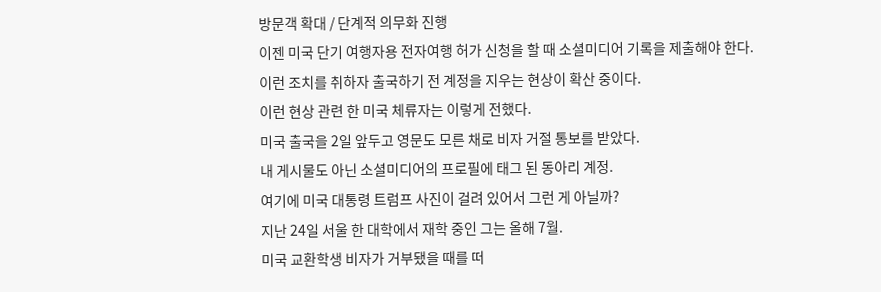방문객 확대 / 단계적 의무화 진행
이젠 미국 단기 여행자용 전자여행 허가 신청을 할 때 소셜미디어 기록을 제출해야 한다.
이런 조치를 취하자 출국하기 전 계정을 지우는 현상이 확산 중이다.
이런 현상 관련 한 미국 체류자는 이렇게 전했다.
미국 출국을 2일 앞두고 영문도 모른 채로 비자 거절 통보를 받았다.
내 게시물도 아닌 소셜미디어의 프로필에 태그 된 동아리 계정.
여기에 미국 대통령 트럼프 사진이 걸려 있어서 그런 게 아닐까?
지난 24일 서울 한 대학에서 재학 중인 그는 올해 7월.
미국 교환학생 비자가 거부됐을 때를 떠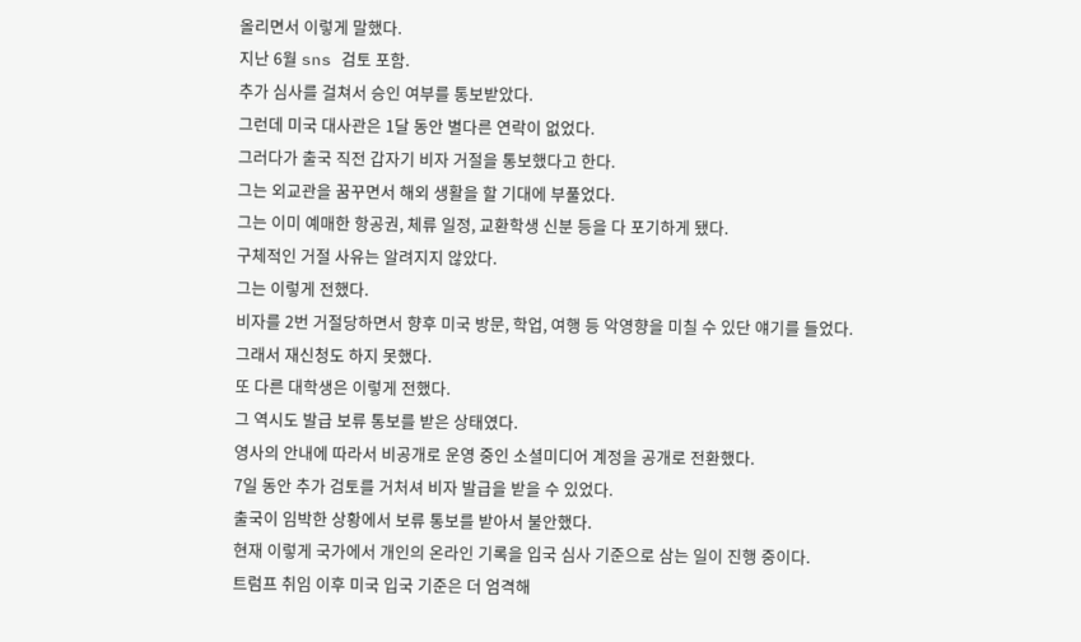올리면서 이렇게 말했다.
지난 6월 sns 검토 포함.
추가 심사를 걸쳐서 승인 여부를 통보받았다.
그런데 미국 대사관은 1달 동안 별다른 연락이 없었다.
그러다가 출국 직전 갑자기 비자 거절을 통보했다고 한다.
그는 외교관을 꿈꾸면서 해외 생활을 할 기대에 부풀었다.
그는 이미 예매한 항공권, 체류 일정, 교환학생 신분 등을 다 포기하게 됐다.
구체적인 거절 사유는 알려지지 않았다.
그는 이렇게 전했다.
비자를 2번 거절당하면서 향후 미국 방문, 학업, 여행 등 악영향을 미칠 수 있단 얘기를 들었다.
그래서 재신청도 하지 못했다.
또 다른 대학생은 이렇게 전했다.
그 역시도 발급 보류 통보를 받은 상태였다.
영사의 안내에 따라서 비공개로 운영 중인 소셜미디어 계정을 공개로 전환했다.
7일 동안 추가 검토를 거처셔 비자 발급을 받을 수 있었다.
출국이 임박한 상황에서 보류 통보를 받아서 불안했다.
현재 이렇게 국가에서 개인의 온라인 기록을 입국 심사 기준으로 삼는 일이 진행 중이다.
트럼프 취임 이후 미국 입국 기준은 더 엄격해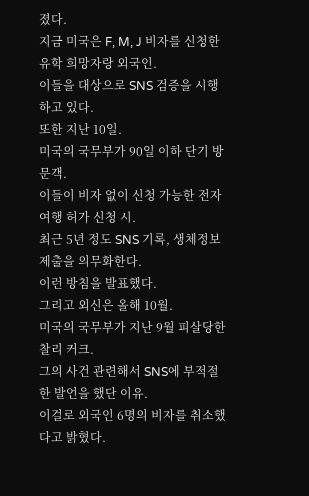졌다.
지금 미국은 F, M, J 비자를 신청한 유학 희망자랑 외국인.
이들을 대상으로 SNS 검증을 시행하고 있다.
또한 지난 10일.
미국의 국무부가 90일 이하 단기 방문객.
이들이 비자 없이 신청 가능한 전자여행 허가 신청 시.
최근 5년 정도 SNS 기록, 생체정보 제출을 의무화한다.
이런 방침을 발표했다.
그리고 외신은 올해 10월.
미국의 국무부가 지난 9월 피살당한 찰리 커크.
그의 사건 관련해서 SNS에 부적절한 발언을 했단 이유.
이걸로 외국인 6명의 비자를 취소했다고 밝혔다.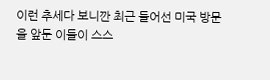이런 추세다 보니깐 최근 들어선 미국 방문을 앞둔 이들이 스스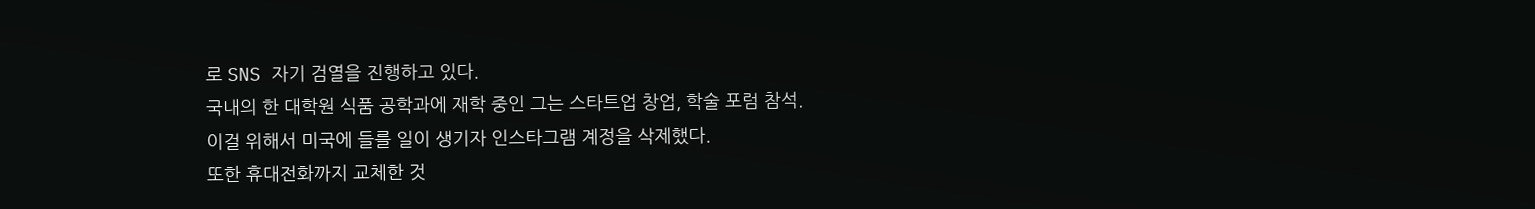로 SNS 자기 검열을 진행하고 있다.
국내의 한 대학원 식품 공학과에 재학 중인 그는 스타트업 창업, 학술 포럼 참석.
이걸 위해서 미국에 들를 일이 생기자 인스타그램 계정을 삭제했다.
또한 휴대전화까지 교체한 것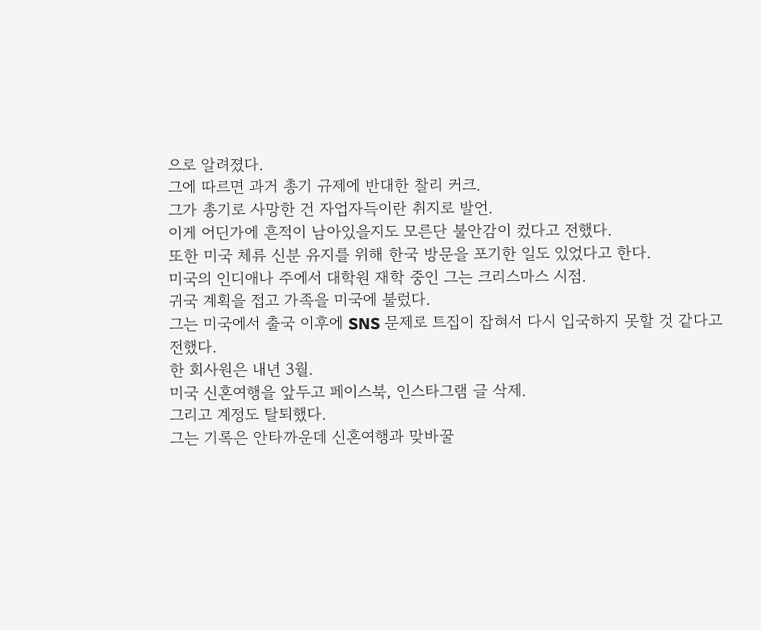으로 알려졌다.
그에 따르면 과거 총기 규제에 반대한 찰리 커크.
그가 총기로 사망한 건 자업자득이란 취지로 발언.
이게 어딘가에 흔적이 남아있을지도 모른단 불안감이 컸다고 전했다.
또한 미국 체류 신분 유지를 위해 한국 방문을 포기한 일도 있었다고 한다.
미국의 인디애나 주에서 대학원 재학 중인 그는 크리스마스 시점.
귀국 계획을 접고 가족을 미국에 불렀다.
그는 미국에서 출국 이후에 SNS 문제로 트집이 잡혀서 다시 입국하지 못할 것 같다고 전했다.
한 회사원은 내년 3월.
미국 신혼여행을 앞두고 페이스북, 인스타그램 글 삭제.
그리고 계정도 탈퇴했다.
그는 기록은 안타까운데 신혼여행과 맞바꿀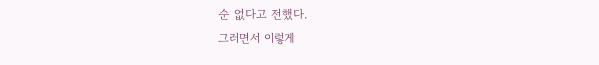순 없다고 전했다.
그러면서 이렇게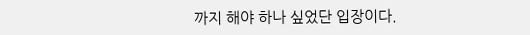까지 해야 하나 싶었단 입장이다.